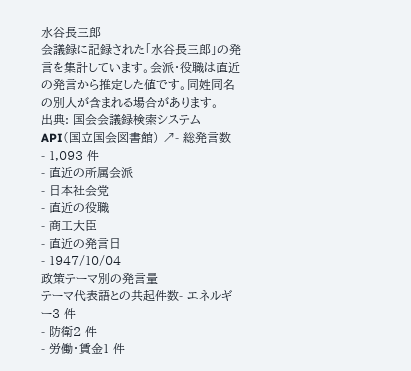水谷長三郎
会議録に記録された「水谷長三郎」の発言を集計しています。会派・役職は直近の発言から推定した値です。同姓同名の別人が含まれる場合があります。
出典: 国会会議録検索システム API(国立国会図書館) ↗- 総発言数
- 1,093 件
- 直近の所属会派
- 日本社会党
- 直近の役職
- 商工大臣
- 直近の発言日
- 1947/10/04
政策テーマ別の発言量
テーマ代表語との共起件数- エネルギー3 件
- 防衛2 件
- 労働・賃金1 件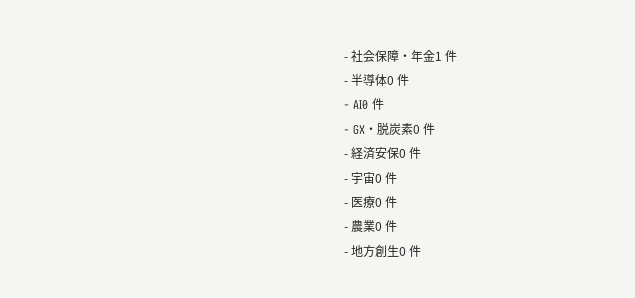- 社会保障・年金1 件
- 半導体0 件
- AI0 件
- GX・脱炭素0 件
- 経済安保0 件
- 宇宙0 件
- 医療0 件
- 農業0 件
- 地方創生0 件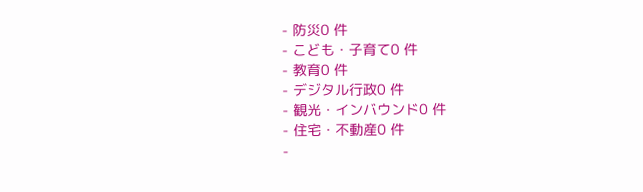- 防災0 件
- こども・子育て0 件
- 教育0 件
- デジタル行政0 件
- 観光・インバウンド0 件
- 住宅・不動産0 件
-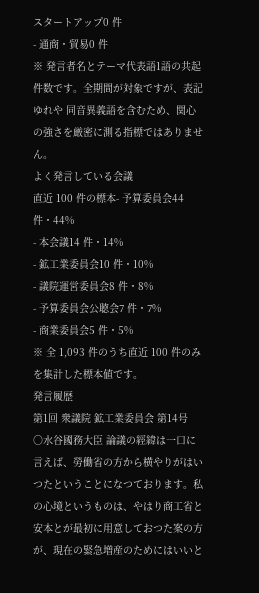スタートアップ0 件
- 通商・貿易0 件
※ 発言者名とテーマ代表語1語の共起件数です。全期間が対象ですが、表記ゆれや 同音異義語を含むため、関心の強さを厳密に測る指標ではありません。
よく発言している会議
直近 100 件の標本- 予算委員会44 件・44%
- 本会議14 件・14%
- 鉱工業委員会10 件・10%
- 議院運営委員会8 件・8%
- 予算委員会公聴会7 件・7%
- 商業委員会5 件・5%
※ 全 1,093 件のうち直近 100 件のみを集計した標本値です。
発言履歴
第1回 衆議院 鉱工業委員会 第14号
○水谷國務大臣 論議の經緯は一口に言えば、勞働省の方から横やりがはいつたということになつております。私の心境というものは、やはり商工省と安本とが最初に用意しておつた案の方が、現在の緊急増産のためにはいいと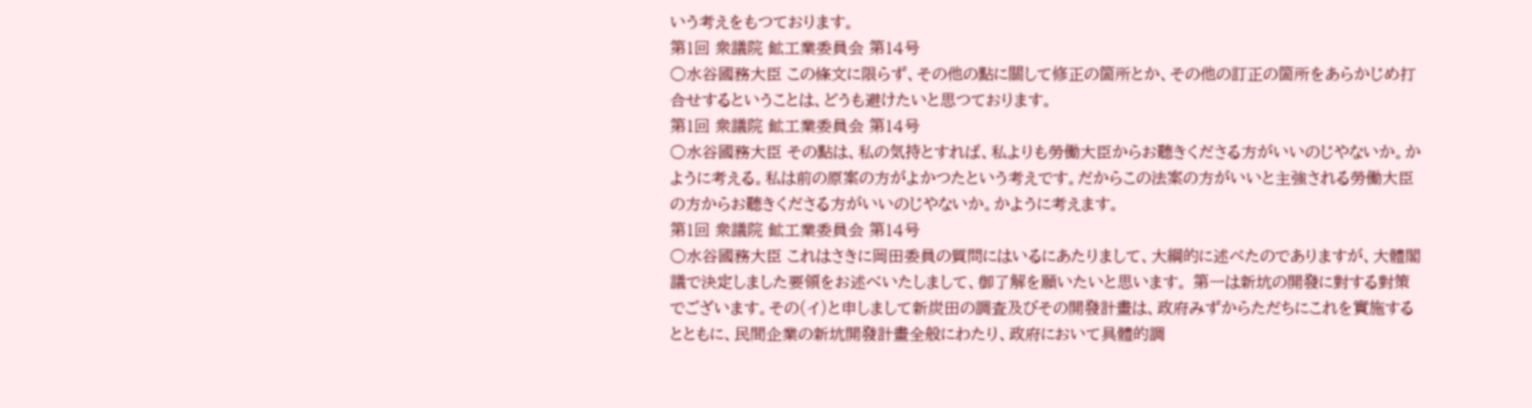いう考えをもつております。
第1回 衆議院 鉱工業委員会 第14号
○水谷國務大臣 この條文に限らず、その他の點に關して修正の箇所とか、その他の訂正の箇所をあらかじめ打合せするということは、どうも避けたいと思つております。
第1回 衆議院 鉱工業委員会 第14号
○水谷國務大臣 その點は、私の気持とすれば、私よりも勞働大臣からお聽きくださる方がいいのじやないか。かように考える。私は前の原案の方がよかつたという考えです。だからこの法案の方がいいと主強される勞働大臣の方からお聽きくださる方がいいのじやないか。かように考えます。
第1回 衆議院 鉱工業委員会 第14号
○水谷國務大臣 これはさきに岡田委員の質問にはいるにあたりまして、大綱的に述ベたのでありますが、大體閣議で決定しました要領をお述べいたしまして、御了解を願いたいと思います。 第一は新坑の開發に對する對策でございます。その(イ)と申しまして新炭田の調査及びその開發計畫は、政府みずからただちにこれを實施するとともに、民間企業の新坑開發計畫全般にわたり、政府において具體的調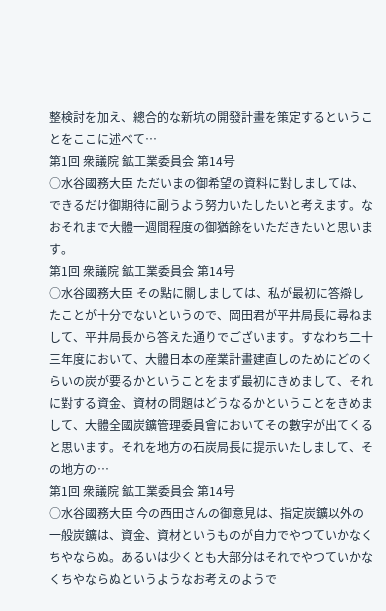整検討を加え、總合的な新坑の開發計畫を策定するということをここに述べて…
第1回 衆議院 鉱工業委員会 第14号
○水谷國務大臣 ただいまの御希望の資料に對しましては、できるだけ御期待に副うよう努力いたしたいと考えます。なおそれまで大體一週間程度の御猶餘をいただきたいと思います。
第1回 衆議院 鉱工業委員会 第14号
○水谷國務大臣 その點に關しましては、私が最初に答辯したことが十分でないというので、岡田君が平井局長に尋ねまして、平井局長から答えた通りでございます。すなわち二十三年度において、大體日本の産業計畫建直しのためにどのくらいの炭が要るかということをまず最初にきめまして、それに對する資金、資材の問題はどうなるかということをきめまして、大體全國炭鑛管理委員會においてその數字が出てくると思います。それを地方の石炭局長に提示いたしまして、その地方の…
第1回 衆議院 鉱工業委員会 第14号
○水谷國務大臣 今の西田さんの御意見は、指定炭鑛以外の一般炭鑛は、資金、資材というものが自力でやつていかなくちやならぬ。あるいは少くとも大部分はそれでやつていかなくちやならぬというようなお考えのようで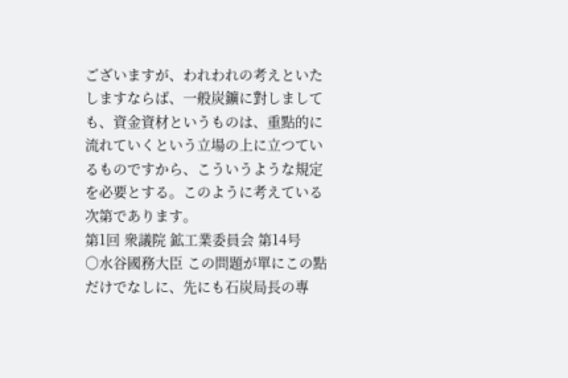ございますが、われわれの考えといたしますならば、一般炭鑛に對しましても、資金資材というものは、重點的に流れていくという立場の上に立つているものですから、こういうような規定を必要とする。このように考えている次第であります。
第1回 衆議院 鉱工業委員会 第14号
○水谷國務大臣 この問題が單にこの點だけでなしに、先にも石炭局長の專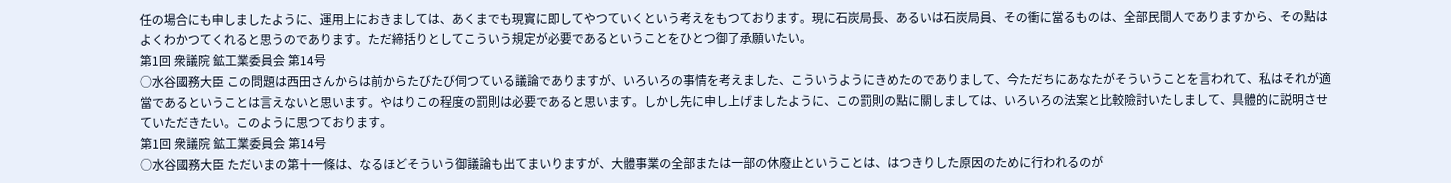任の場合にも申しましたように、運用上におきましては、あくまでも現實に即してやつていくという考えをもつております。現に石炭局長、あるいは石炭局員、その衝に當るものは、全部民間人でありますから、その點はよくわかつてくれると思うのであります。ただ締括りとしてこういう規定が必要であるということをひとつ御了承願いたい。
第1回 衆議院 鉱工業委員会 第14号
○水谷國務大臣 この問題は西田さんからは前からたびたび伺つている議論でありますが、いろいろの事情を考えました、こういうようにきめたのでありまして、今ただちにあなたがそういうことを言われて、私はそれが適當であるということは言えないと思います。やはりこの程度の罰則は必要であると思います。しかし先に申し上げましたように、この罰則の點に關しましては、いろいろの法案と比較險討いたしまして、具體的に説明させていただきたい。このように思つております。
第1回 衆議院 鉱工業委員会 第14号
○水谷國務大臣 ただいまの第十一條は、なるほどそういう御議論も出てまいりますが、大體事業の全部または一部の休廢止ということは、はつきりした原因のために行われるのが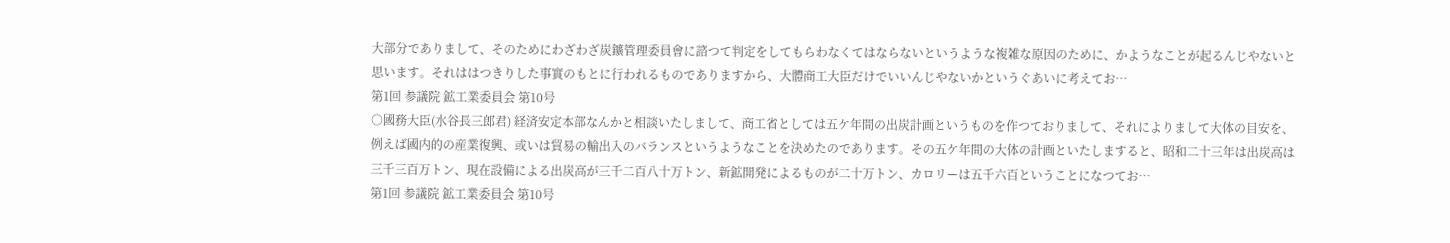大部分でありまして、そのためにわざわざ炭鑛管理委員會に諮つて判定をしてもらわなくてはならないというような複雑な原因のために、かようなことが起るんじやないと思います。それははつきりした事實のもとに行われるものでありますから、大體商工大臣だけでいいんじやないかというぐあいに考えてお…
第1回 参議院 鉱工業委員会 第10号
○國務大臣(水谷長三郎君) 経済安定本部なんかと相談いたしまして、商工省としては五ケ年間の出炭計画というものを作つておりまして、それによりまして大体の目安を、例えば國内的の産業復興、或いは貿易の輸出入のバランスというようなことを決めたのであります。その五ケ年間の大体の計画といたしますると、昭和二十三年は出炭高は三千三百万トン、現在設備による出炭高が三千二百八十万トン、新鉱開発によるものが二十万トン、カロリーは五千六百ということになつてお…
第1回 参議院 鉱工業委員会 第10号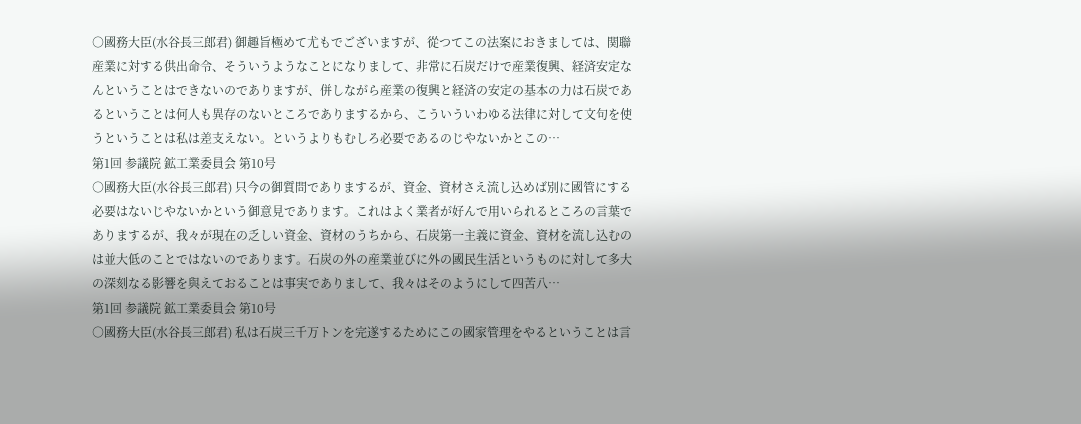○國務大臣(水谷長三郎君) 御趣旨極めて尤もでございますが、從つてこの法案におきましては、関聯産業に対する供出命令、そういうようなことになりまして、非常に石炭だけで産業復興、経済安定なんということはできないのでありますが、併しながら産業の復興と経済の安定の基本の力は石炭であるということは何人も異存のないところでありまするから、こういういわゆる法律に対して文句を使うということは私は差支えない。というよりもむしろ必要であるのじやないかとこの…
第1回 参議院 鉱工業委員会 第10号
○國務大臣(水谷長三郎君) 只今の御質問でありまするが、資金、資材さえ流し込めば別に國管にする必要はないじやないかという御意見であります。これはよく業者が好んで用いられるところの言葉でありまするが、我々が現在の乏しい資金、資材のうちから、石炭第一主義に資金、資材を流し込むのは並大低のことではないのであります。石炭の外の産業並びに外の國民生活というものに対して多大の深刻なる影響を與えておることは事実でありまして、我々はそのようにして四苦八…
第1回 参議院 鉱工業委員会 第10号
○國務大臣(水谷長三郎君) 私は石炭三千万トンを完遂するためにこの國家管理をやるということは言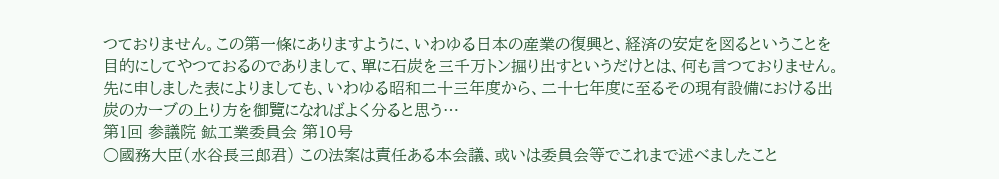つておりません。この第一條にありますように、いわゆる日本の産業の復興と、経済の安定を図るということを目的にしてやつておるのでありまして、單に石炭を三千万トン掘り出すというだけとは、何も言つておりません。先に申しました表によりましても、いわゆる昭和二十三年度から、二十七年度に至るその現有設備における出炭のカーブの上り方を御覽になればよく分ると思う…
第1回 参議院 鉱工業委員会 第10号
○國務大臣(水谷長三郎君) この法案は責任ある本会議、或いは委員会等でこれまで述べましたこと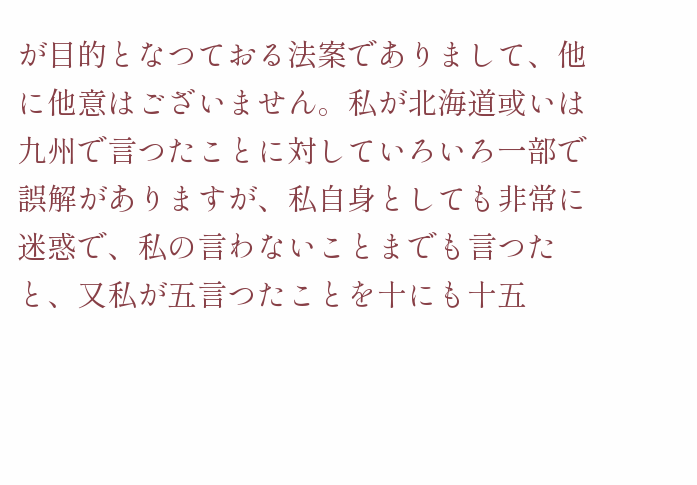が目的となつておる法案でありまして、他に他意はございません。私が北海道或いは九州で言つたことに対していろいろ一部で誤解がありますが、私自身としても非常に迷惑で、私の言わないことまでも言つたと、又私が五言つたことを十にも十五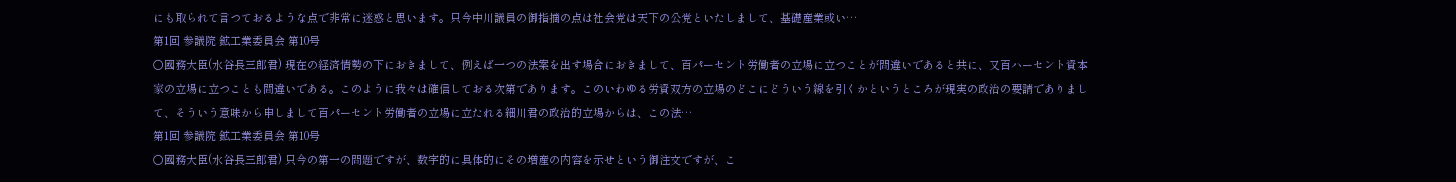にも取られて言つておるような点で非常に迷惑と思います。只今中川議員の御指摘の点は社会党は天下の公党といたしまして、基礎産業或い…
第1回 参議院 鉱工業委員会 第10号
○國務大臣(水谷長三郎君) 現在の経済情勢の下におきまして、例えば一つの法案を出す場合におきまして、百パーセント労働者の立場に立つことが問違いであると共に、又百ハーセント資本家の立場に立つことも間違いである。このように我々は確信しておる次第であります。このいわゆる労資双方の立場のどこにどういう線を引くかというところが現実の政治の要請でありまして、そういう意味から申しまして百パーセント労働者の立場に立たれる細川君の政治的立場からは、この法…
第1回 参議院 鉱工業委員会 第10号
○國務大臣(水谷長三郎君) 只今の第一の問題ですが、数字的に具体的にその増産の内容を示せという御注文ですが、こ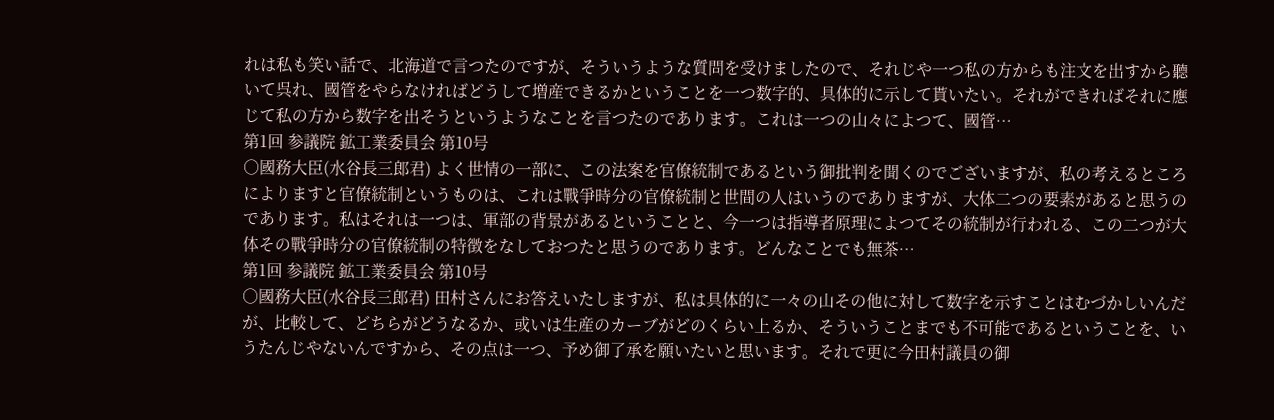れは私も笑い話で、北海道で言つたのですが、そういうような質問を受けましたので、それじや一つ私の方からも注文を出すから聽いて呉れ、國管をやらなければどうして増産できるかということを一つ数字的、具体的に示して貰いたい。それができればそれに應じて私の方から数字を出そうというようなことを言つたのであります。これは一つの山々によつて、國管…
第1回 参議院 鉱工業委員会 第10号
○國務大臣(水谷長三郎君) よく世情の一部に、この法案を官僚統制であるという御批判を聞くのでございますが、私の考えるところによりますと官僚統制というものは、これは戰爭時分の官僚統制と世間の人はいうのでありますが、大体二つの要素があると思うのであります。私はそれは一つは、軍部の背景があるということと、今一つは指導者原理によつてその統制が行われる、この二つが大体その戰爭時分の官僚統制の特徴をなしておつたと思うのであります。どんなことでも無茶…
第1回 参議院 鉱工業委員会 第10号
○國務大臣(水谷長三郎君) 田村さんにお答えいたしますが、私は具体的に一々の山その他に対して数字を示すことはむづかしいんだが、比較して、どちらがどうなるか、或いは生産のカーブがどのくらい上るか、そういうことまでも不可能であるということを、いうたんじやないんですから、その点は一つ、予め御了承を願いたいと思います。それで更に今田村議員の御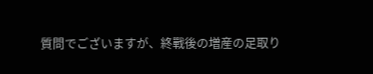質問でございますが、終戰後の増産の足取り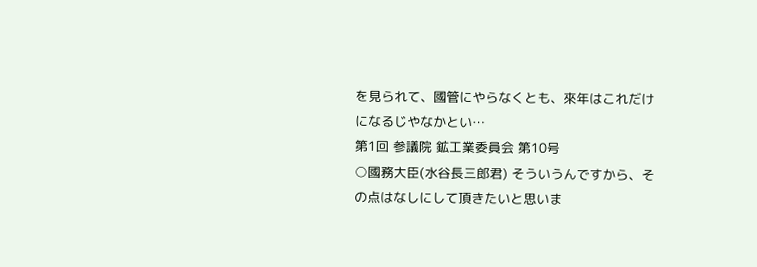を見られて、國管にやらなくとも、來年はこれだけになるじやなかとい…
第1回 参議院 鉱工業委員会 第10号
○國務大臣(水谷長三郎君) そういうんですから、その点はなしにして頂きたいと思いま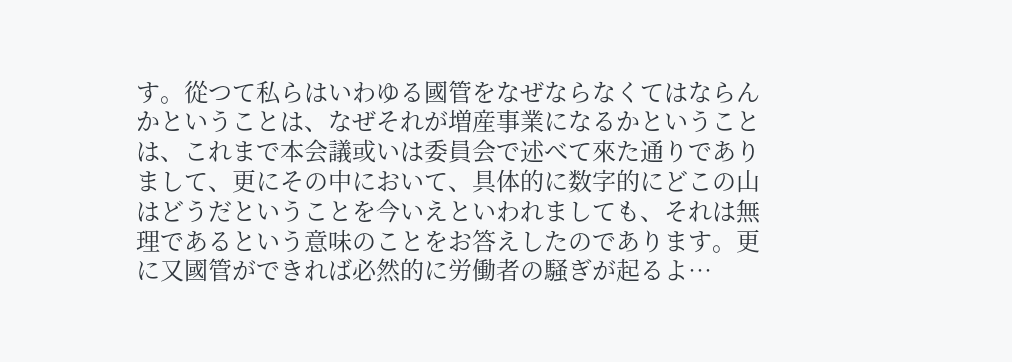す。從つて私らはいわゆる國管をなぜならなくてはならんかということは、なぜそれが増産事業になるかということは、これまで本会議或いは委員会で述べて來た通りでありまして、更にその中において、具体的に数字的にどこの山はどうだということを今いえといわれましても、それは無理であるという意味のことをお答えしたのであります。更に又國管ができれば必然的に労働者の騒ぎが起るよ…